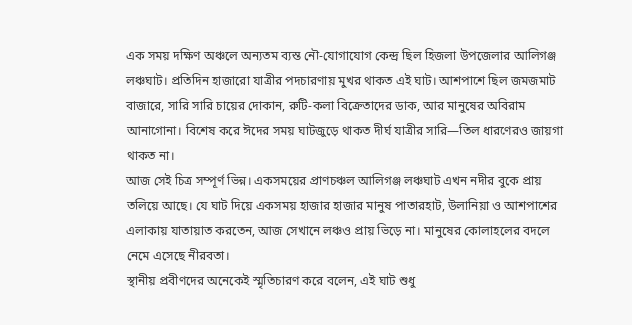এক সময় দক্ষিণ অঞ্চলে অন্যতম ব্যস্ত নৌ-যোগাযোগ কেন্দ্র ছিল হিজলা উপজেলার আলিগঞ্জ লঞ্চঘাট। প্রতিদিন হাজারো যাত্রীর পদচারণায় মুখর থাকত এই ঘাট। আশপাশে ছিল জমজমাট বাজারে, সারি সারি চায়ের দোকান, রুটি-কলা বিক্রেতাদের ডাক, আর মানুষের অবিরাম আনাগোনা। বিশেষ করে ঈদের সময় ঘাটজুড়ে থাকত দীর্ঘ যাত্রীর সারি—তিল ধারণেরও জায়গা থাকত না।
আজ সেই চিত্র সম্পূর্ণ ভিন্ন। একসময়ের প্রাণচঞ্চল আলিগঞ্জ লঞ্চঘাট এখন নদীর বুকে প্রায় তলিয়ে আছে। যে ঘাট দিয়ে একসময় হাজার হাজার মানুষ পাতারহাট, উলানিয়া ও আশপাশের এলাকায় যাতায়াত করতেন, আজ সেখানে লঞ্চও প্রায় ভিড়ে না। মানুষের কোলাহলের বদলে নেমে এসেছে নীরবতা।
স্থানীয় প্রবীণদের অনেকেই স্মৃতিচারণ করে বলেন, এই ঘাট শুধু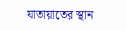যাতায়াতের স্থান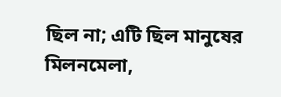ছিল না; এটি ছিল মানুষের মিলনমেলা,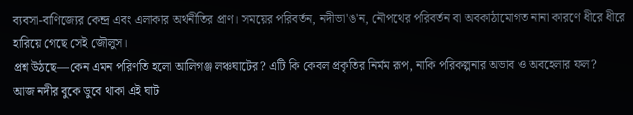ব্যবসা-বাণিজ্যের কেন্দ্র এবং এলাকার অর্থনীতির প্রাণ। সময়ের পরিবর্তন, নদীভা'ঙ'ন, নৌপথের পরিবর্তন বা অবকাঠামোগত নানা কারণে ধীরে ধীরে হারিয়ে গেছে সেই জৌলুস।
প্রশ্ন উঠছে—কেন এমন পরিণতি হলো আলিগঞ্জ লঞ্চঘাটের? এটি কি কেবল প্রকৃতির নির্মম রূপ, নাকি পরিকল্পনার অভাব ও অবহেলার ফল?
আজ নদীর বুকে ডুবে থাকা এই ঘাট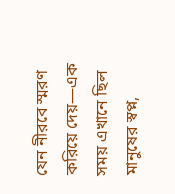যেন নীরবে স্মরণ করিয়ে দেয়—এক সময় এখানে ছিল মানুষের স্বপ্ন,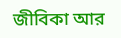জীবিকা আর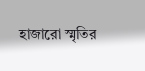হাজারো স্মৃতির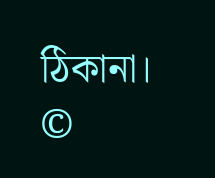ঠিকানা।
©